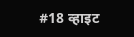#18 व्हाइट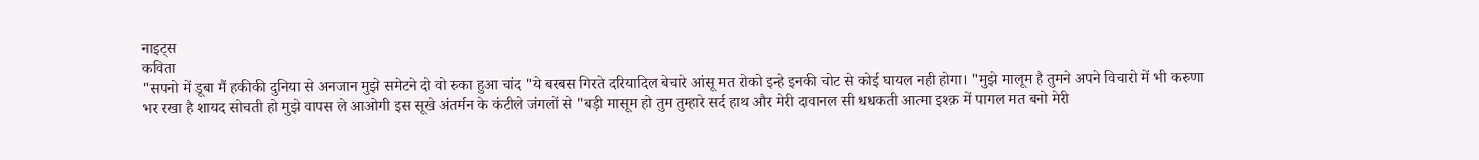नाइट्स
कविता
"सपनो में डूबा मैं हकीकी दुनिया से अनजान मुझे समेटने दो वो रुका हुआ चांद "ये बरबस गिरते दरियादिल बेचारे आंसू मत रोको इन्हे इनकी चोट से कोई घायल नही होगा। "मुझे मालूम है तुमने अपने विचारो में भी करुणा भर रखा है शायद सोचती हो मुझे वापस ले आओगी इस सूखे अंतर्मन के कंटीले जंगलों से "बड़ी मासूम हो तुम तुम्हारे सर्द हाथ और मेरी दावानल सी धधकती आत्मा इश्क़ में पागल मत बनो मेरी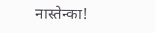नास्तेन्का!